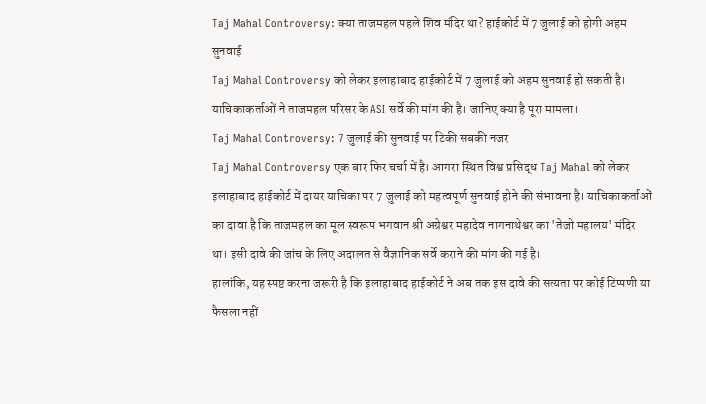Taj Mahal Controversy: क्या ताजमहल पहले शिव मंदिर था? हाईकोर्ट में 7 जुलाई को होगी अहम सुनवाई
Taj Mahal Controversy को लेकर इलाहाबाद हाईकोर्ट में 7 जुलाई को अहम सुनवाई हो सकती है। याचिकाकर्ताओं ने ताजमहल परिसर के ASI सर्वे की मांग की है। जानिए क्या है पूरा मामला।
Taj Mahal Controversy: 7 जुलाई की सुनवाई पर टिकी सबकी नजर
Taj Mahal Controversy एक बार फिर चर्चा में है। आगरा स्थित विश्व प्रसिद्ध Taj Mahal को लेकर इलाहाबाद हाईकोर्ट में दायर याचिका पर 7 जुलाई को महत्वपूर्ण सुनवाई होने की संभावना है। याचिकाकर्ताओं का दावा है कि ताजमहल का मूल स्वरूप भगवान श्री अग्रेश्वर महादेव नागनाथेश्वर का 'तेजो महालय' मंदिर था। इसी दावे की जांच के लिए अदालत से वैज्ञानिक सर्वे कराने की मांग की गई है।
हालांकि, यह स्पष्ट करना जरूरी है कि इलाहाबाद हाईकोर्ट ने अब तक इस दावे की सत्यता पर कोई टिप्पणी या फैसला नहीं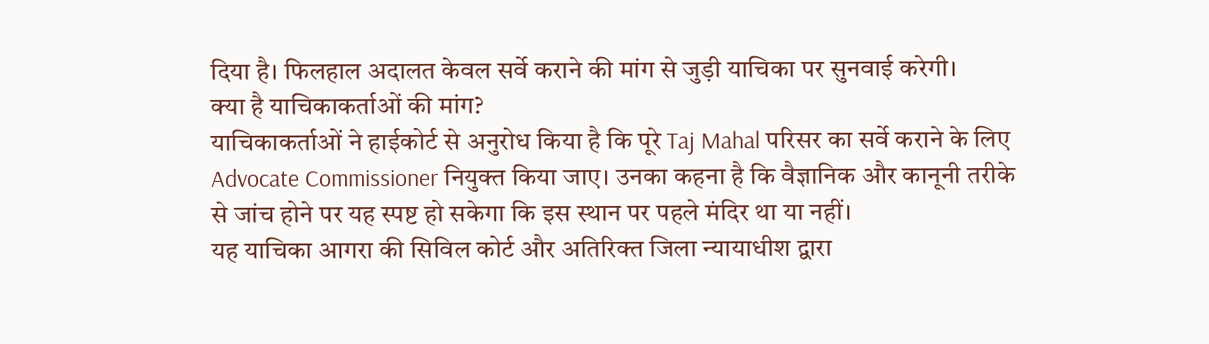दिया है। फिलहाल अदालत केवल सर्वे कराने की मांग से जुड़ी याचिका पर सुनवाई करेगी।
क्या है याचिकाकर्ताओं की मांग?
याचिकाकर्ताओं ने हाईकोर्ट से अनुरोध किया है कि पूरे Taj Mahal परिसर का सर्वे कराने के लिए Advocate Commissioner नियुक्त किया जाए। उनका कहना है कि वैज्ञानिक और कानूनी तरीके से जांच होने पर यह स्पष्ट हो सकेगा कि इस स्थान पर पहले मंदिर था या नहीं।
यह याचिका आगरा की सिविल कोर्ट और अतिरिक्त जिला न्यायाधीश द्वारा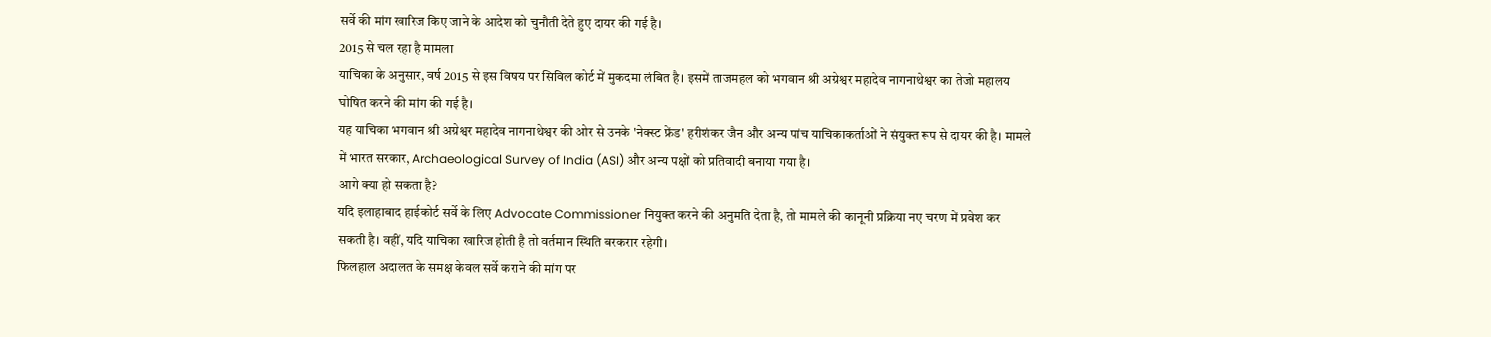सर्वे की मांग खारिज किए जाने के आदेश को चुनौती देते हुए दायर की गई है।
2015 से चल रहा है मामला
याचिका के अनुसार, वर्ष 2015 से इस विषय पर सिविल कोर्ट में मुकदमा लंबित है। इसमें ताजमहल को भगवान श्री अग्रेश्वर महादेव नागनाथेश्वर का तेजो महालय घोषित करने की मांग की गई है।
यह याचिका भगवान श्री अग्रेश्वर महादेव नागनाथेश्वर की ओर से उनके 'नेक्स्ट फ्रेंड' हरीशंकर जैन और अन्य पांच याचिकाकर्ताओं ने संयुक्त रूप से दायर की है। मामले में भारत सरकार, Archaeological Survey of India (ASI) और अन्य पक्षों को प्रतिवादी बनाया गया है।
आगे क्या हो सकता है?
यदि इलाहाबाद हाईकोर्ट सर्वे के लिए Advocate Commissioner नियुक्त करने की अनुमति देता है, तो मामले की कानूनी प्रक्रिया नए चरण में प्रवेश कर सकती है। वहीं, यदि याचिका खारिज होती है तो वर्तमान स्थिति बरकरार रहेगी।
फिलहाल अदालत के समक्ष केवल सर्वे कराने की मांग पर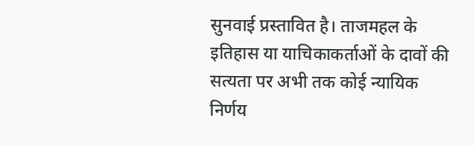सुनवाई प्रस्तावित है। ताजमहल के इतिहास या याचिकाकर्ताओं के दावों की सत्यता पर अभी तक कोई न्यायिक निर्णय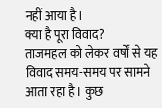नहीं आया है।
क्या है पूरा विवाद?
ताजमहल को लेकर वर्षों से यह विवाद समय-समय पर सामने आता रहा है। कुछ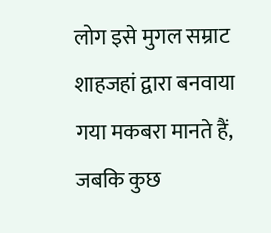लोग इसे मुगल सम्राट शाहजहां द्वारा बनवाया गया मकबरा मानते हैं, जबकि कुछ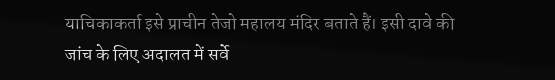याचिकाकर्ता इसे प्राचीन तेजो महालय मंदिर बताते हैं। इसी दावे की जांच के लिए अदालत में सर्वे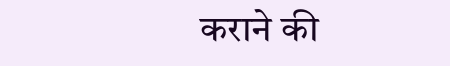कराने की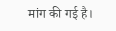मांग की गई है।